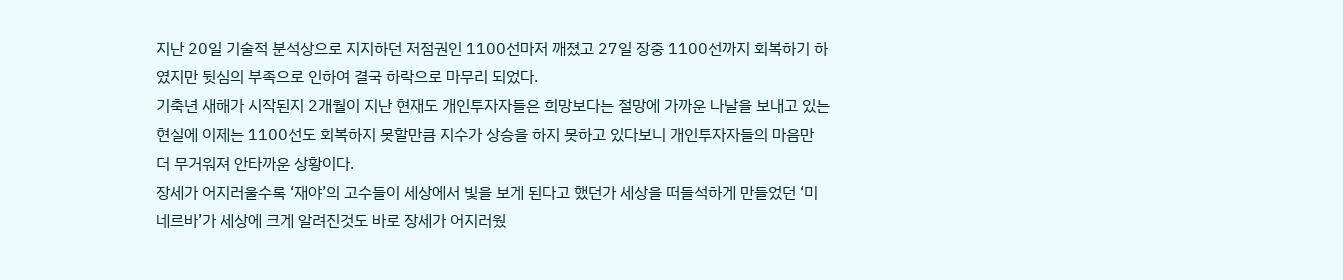지난 20일 기술적 분석상으로 지지하던 저점권인 1100선마저 깨졌고 27일 장중 1100선까지 회복하기 하였지만 뒷심의 부족으로 인하여 결국 하락으로 마무리 되었다.
기축년 새해가 시작된지 2개월이 지난 현재도 개인투자자들은 희망보다는 절망에 가까운 나날을 보내고 있는 현실에 이제는 1100선도 회복하지 못할만큼 지수가 상승을 하지 못하고 있다보니 개인투자자들의 마음만 더 무거워져 안타까운 상황이다.
장세가 어지러울수록 ‘재야’의 고수들이 세상에서 빛을 보게 된다고 했던가 세상을 떠들석하게 만들었던 ‘미네르바’가 세상에 크게 알려진것도 바로 장세가 어지러웠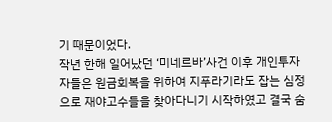기 때문이었다.
작년 한해 일어났던 ‘미네르바’사건 이후 개인투자자들은 원금회복을 위하여 지푸라기라도 잡는 심정으로 재야고수들을 찾아다니기 시작하였고 결국 숨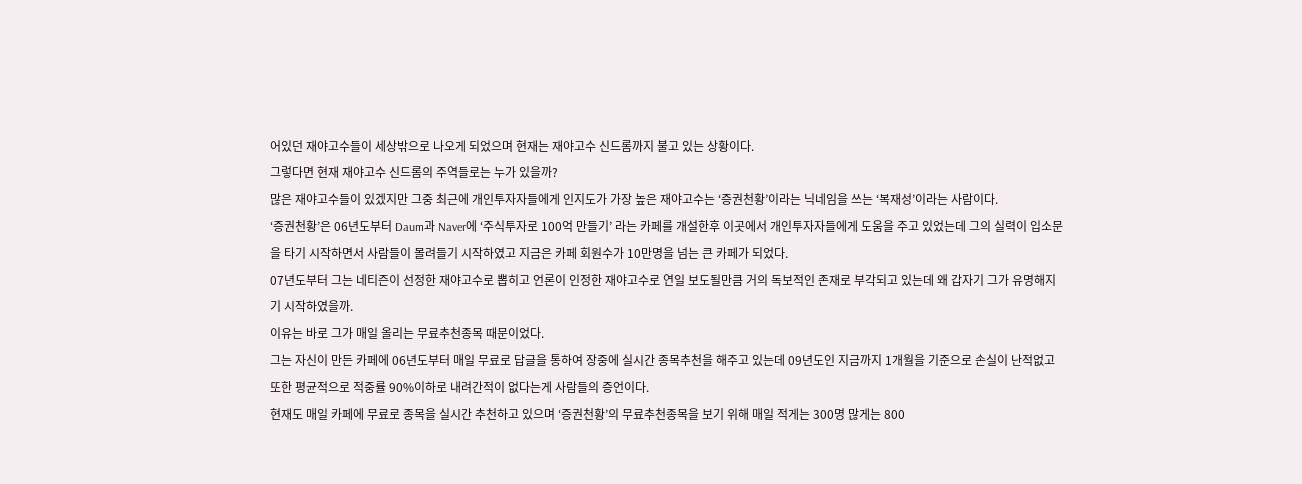어있던 재야고수들이 세상밖으로 나오게 되었으며 현재는 재야고수 신드롬까지 불고 있는 상황이다.
그렇다면 현재 재야고수 신드롬의 주역들로는 누가 있을까?
많은 재야고수들이 있겠지만 그중 최근에 개인투자자들에게 인지도가 가장 높은 재야고수는 ‘증권천황’이라는 닉네임을 쓰는 ‘복재성’이라는 사람이다.
‘증권천황’은 06년도부터 Daum과 Naver에 ‘주식투자로 100억 만들기’ 라는 카페를 개설한후 이곳에서 개인투자자들에게 도움을 주고 있었는데 그의 실력이 입소문을 타기 시작하면서 사람들이 몰려들기 시작하였고 지금은 카페 회원수가 10만명을 넘는 큰 카페가 되었다.
07년도부터 그는 네티즌이 선정한 재야고수로 뽑히고 언론이 인정한 재야고수로 연일 보도될만큼 거의 독보적인 존재로 부각되고 있는데 왜 갑자기 그가 유명해지기 시작하였을까.
이유는 바로 그가 매일 올리는 무료추천종목 때문이었다.
그는 자신이 만든 카페에 06년도부터 매일 무료로 답글을 통하여 장중에 실시간 종목추천을 해주고 있는데 09년도인 지금까지 1개월을 기준으로 손실이 난적없고 또한 평균적으로 적중률 90%이하로 내려간적이 없다는게 사람들의 증언이다.
현재도 매일 카페에 무료로 종목을 실시간 추천하고 있으며 ‘증권천황’의 무료추천종목을 보기 위해 매일 적게는 300명 많게는 800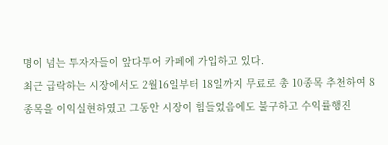명이 넘는 투자자들이 앞다투어 카페에 가입하고 있다.
최근 급락하는 시장에서도 2월16일부터 18일까지 무료로 총 10종목 추천하여 8종목을 이익실현하였고 그동안 시장이 힘들었음에도 불구하고 수익률행진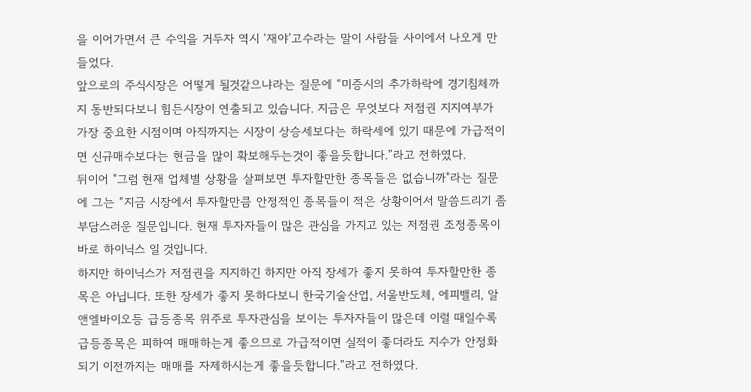을 이어가면서 큰 수익을 거두자 역시 ‘재야’고수라는 말이 사람들 사이에서 나오게 만들었다.
앞으로의 주식시장은 어떻게 될것같으냐라는 질문에 “미증시의 추가하락에 경기침체까지 동반되다보니 힘든시장이 연출되고 있습니다. 지금은 무엇보다 저점권 지지여부가 가장 중요한 시점이며 아직까지는 시장이 상승세보다는 하락세에 있기 때문에 가급적이면 신규매수보다는 현금을 많이 확보해두는것이 좋을듯합니다.”라고 전하였다.
뒤이어 "그럼 현재 업체별 상황을 살펴보면 투자할만한 종목들은 없습니까"라는 질문에 그는 “지금 시장에서 투자할만큼 안정적인 종목들이 적은 상황이어서 말씀드리기 좀 부담스러운 질문입니다. 현재 투자자들이 많은 관심을 가지고 있는 저점권 조정종목이 바로 하이닉스 일 것입니다.
하지만 하이닉스가 저점권을 지지하긴 하지만 아직 장세가 좋지 못하여 투자할만한 종목은 아닙니다. 또한 장세가 좋지 못하다보니 한국기술산업, 서울반도체, 에피밸리, 알앤엘바이오등 급등종목 위주로 투자관심을 보이는 투자자들이 많은데 이럴 때일수록 급등종목은 피하여 매매하는게 좋으므로 가급적이면 실적이 좋더라도 지수가 안정화되기 이전까지는 매매를 자제하시는게 좋을듯합니다.”라고 전하였다.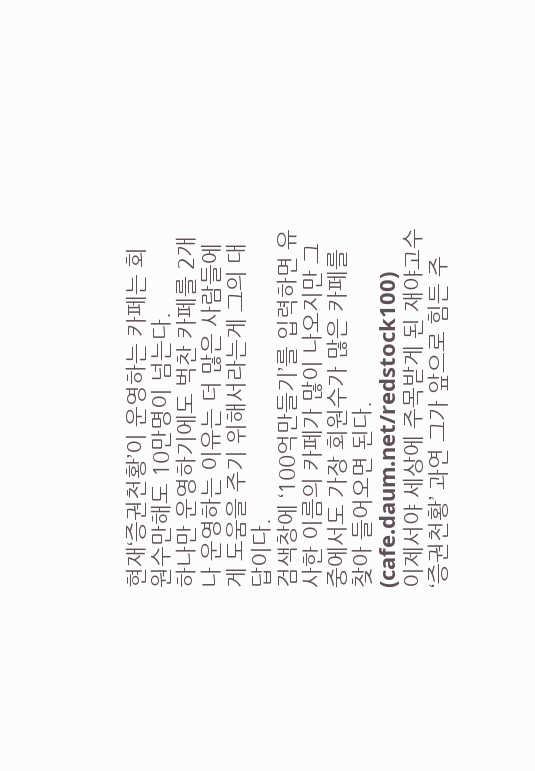현재‘증권천황’이 운영하는 카페는 회원수만해도 10만명이 넘는다.
하나만 운영하기에도 벅찬 카페를 2개나 운영하는 이유는 더 많은 사람들에게 도움을 주기 위해서라는게 그의 대답이다.
검색창에 ‘100억만들기’를 입력하면 유사한 이름의 카페가 많이 나오지만 그 중에서도 가장 회원수가 많은 카페를 찾아 들어오면 된다. (cafe.daum.net/redstock100)
이제서야 세상에 주목받게 된 재야고수 ‘증권천황’ 과연 그가 앞으로 힘든 주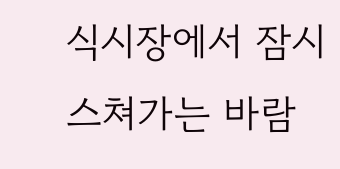식시장에서 잠시 스쳐가는 바람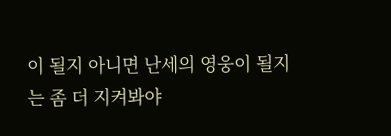이 될지 아니면 난세의 영웅이 될지는 좀 더 지켜봐야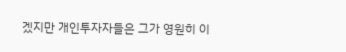겠지만 개인투자자들은 그가 영원히 이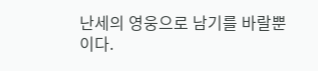난세의 영웅으로 남기를 바랄뿐이다.